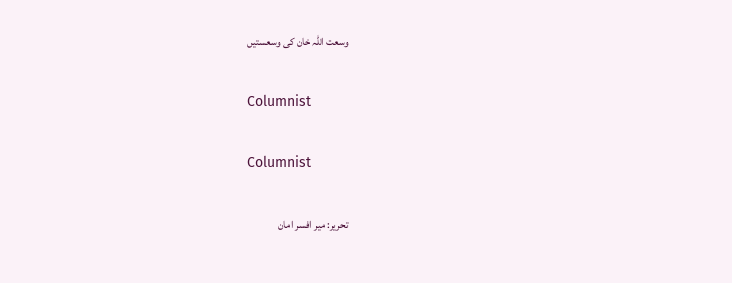وسعت اللہ خان کی وسعستیں

Columnist

Columnist

تحریر: میر افسر امان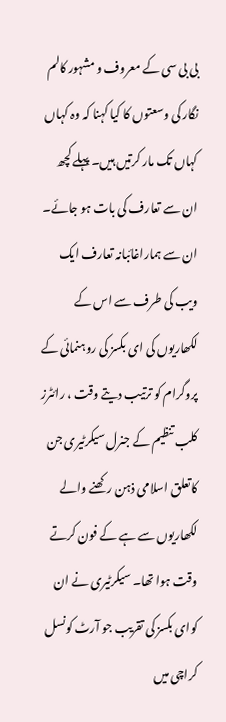بی بی سی کے معروف و مشہور کالم نگار کی وسعتوں کا کیا کہنا کہ وہ کہاں کہاں تک مار کرتیں ہیں۔ پہلے کچھ ان سے تعارف کی بات ہو جائے۔ ان سے ہماراغائبانہ تعارف ایک ویب کی طرف سے اس کے لکھاریوں کی ای بکسز کی روہنمائی کے پروگرام کو ترتیب دیتے وقت ، رائٹرز کلب تنظیم کے جنرل سیکرٹیری جن کاتعلق اسلامی ذہن رکھنے والے لکھاریوں سے ہے کے فون کرتے وقت ہوا تھا۔ سیکرٹیری نے ان کوای بکسز کی تقریب جو آرٹ کونسل کراچی میں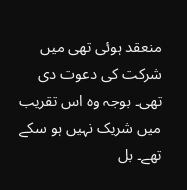منعقد ہوئی تھی میں شرکت کی دعوت دی تھی۔ بوجہ وہ اس تقریب میں شریک نہیں ہو سکے تھے۔ بل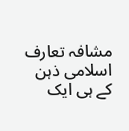مشافہ تعارف اسلامی ذہن کے ہی ایک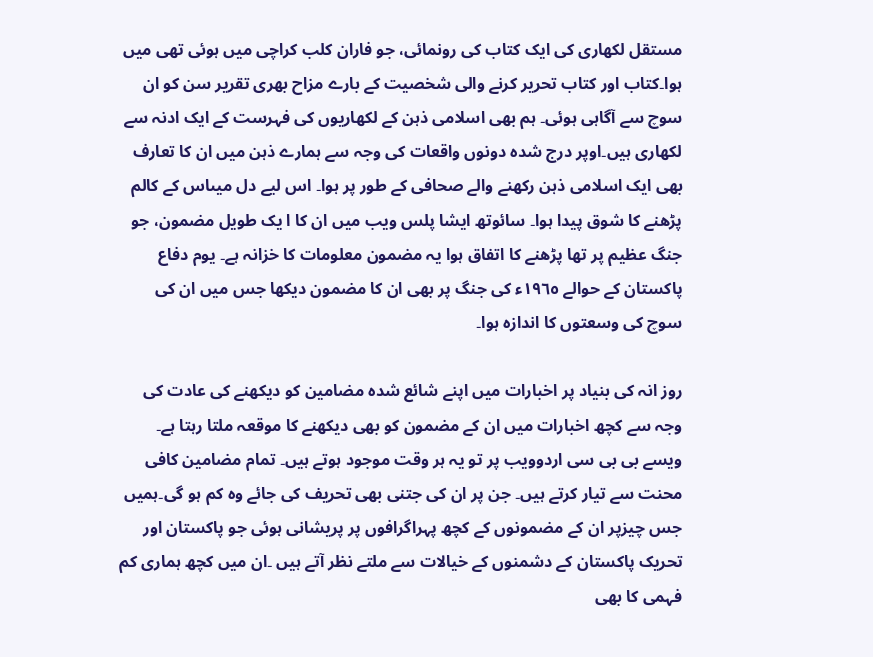مستقل لکھاری کی ایک کتاب کی رونمائی، جو فاران کلب کراچی میں ہوئی تھی میں ہوا۔کتاب اور کتاب تحریر کرنے والی شخصیت کے بارے مزاح بھری تقریر سن کو ان سوچ سے آگاہی ہوئی۔ ہم بھی اسلامی ذہن کے لکھاریوں کی فہرست کے ایک ادنہ سے لکھاری ہیں۔اوپر درج شدہ دونوں واقعات کی وجہ سے ہمارے ذہن میں ان کا تعارف بھی ایک اسلامی ذہن رکھنے والے صحافی کے طور پر ہوا۔ اس لیے دل میںاس کے کالم پڑھنے کا شوق پیدا ہوا۔ سائوتھ ایشا پلس ویب میں ان کا ا یک طویل مضمون، جو جنگ عظیم پر تھا پڑھنے کا اتفاق ہوا یہ مضمون معلومات کا خزانہ ہے۔ یوم دفاع پاکستان کے حوالے ١٩٦٥ء کی جنگ پر بھی ان کا مضمون دیکھا جس میں ان کی سوچ کی وسعتوں کا اندازہ ہوا۔

روز انہ کی بنیاد پر اخبارات میں اپنے شائع شدہ مضامین کو دیکھنے کی عادت کی وجہ سے کچھ اخبارات میں ان کے مضمون کو بھی دیکھنے کا موقعہ ملتا رہتا ہے۔ ویسے بی بی سی اردوویب پر تو یہ ہر وقت موجود ہوتے ہیں۔ تمام مضامین کافی محنت سے تیار کرتے ہیں۔ جن پر ان کی جتنی بھی تحریف کی جائے وہ کم ہو گی۔ہمیں جس چیزپر ان کے مضمونوں کے کچھ پہراگرافوں پر پریشانی ہوئی جو پاکستان اور تحریک پاکستان کے دشمنوں کے خیالات سے ملتے نظر آتے ہیں ۔ان میں کچھ ہماری کم فہمی کا بھی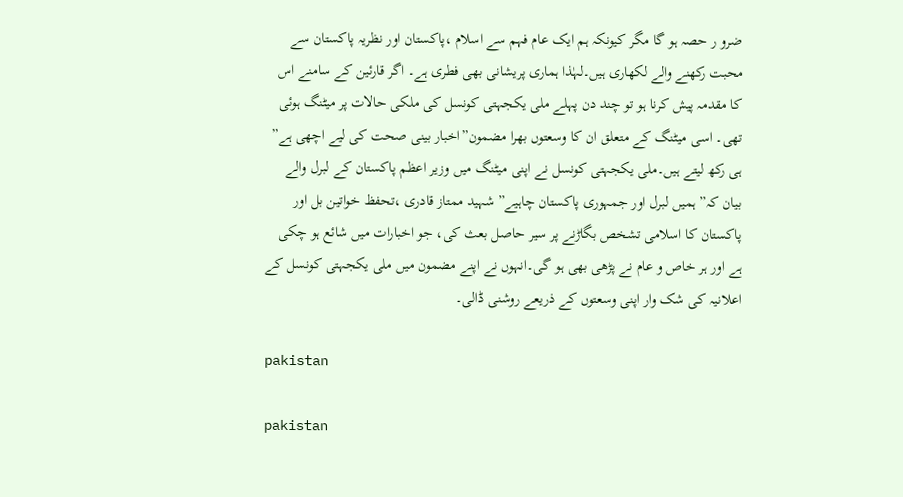ضرو ر حصہ ہو گا مگر کیونکہ ہم ایک عام فہم سے اسلام ،پاکستان اور نظریہ پاکستان سے محبت رکھنے والے لکھاری ہیں۔لہٰذا ہماری پریشانی بھی فطری ہے۔ اگر قارئین کے سامنے اس کا مقدمہ پیش کرنا ہو تو چند دن پہلے ملی یکجہتی کونسل کی ملکی حالات پر میٹنگ ہوئی تھی۔ اسی میٹنگ کے متعلق ان کا وسعتوں بھرا مضمون”اخبار بینی صحت کی لیے اچھی ہے” ہی رکھ لیتے ہیں۔ملی یکجہتی کونسل نے اپنی میٹنگ میں وزیر اعظم پاکستان کے لبرل والے بیان کہ” ہمیں لبرل اور جمہوری پاکستان چاہیے” شہید ممتاز قادری ،تحفظ خواتین بل اور پاکستان کا اسلامی تشخص بگاڑنے پر سیر حاصل بعث کی، جو اخبارات میں شائع ہو چکی ہے اور ہر خاص و عام نے پڑھی بھی ہو گی۔انہوں نے اپنے مضمون میں ملی یکجہتی کونسل کے اعلانیہ کی شک وار اپنی وسعتوں کے ذریعے روشنی ڈالی۔

pakistan

pakistan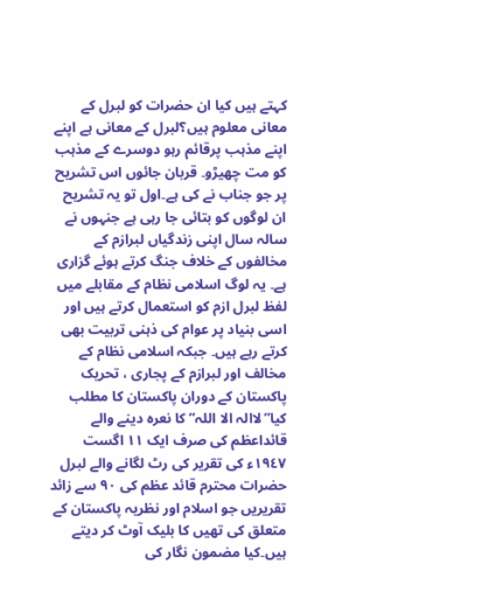کہتے ہیں کیا ان حضرات کو لبرل کے معانی معلوم ہیں؟لبرل کے معانی ہے اپنے اپنے مذہب پرقائم رہو دوسرے کے مذہب کو مت چھیڑو۔ قربان جائوں اس تشریح پر جو جناب نے کی ہے۔اول تو یہ تشریح ان لوگوں کو بتائی جا رہی ہے جنہوں نے سالہ سال اپنی زندگیاں لبرازم کے مخالفوں کے خلاف جنگ کرتے ہوئے گزاری ہے۔ یہ لوگ اسلامی نظام کے مقابلے میں لفظ لبرل ازم کو استعمال کرتے ہیں اور اسی بنیاد پر عوام کی ذہنی تربیت بھی کرتے رہے ہیں۔ جبکہ اسلامی نظام کے مخالف اور لبرازم کے پجاری ، تحریک پاکستان کے دوران پاکستان کا مطلب کیا”لاالہ الا اللہ” کا نعرہ دینے والے قائداعظم کی صرف ایک ١١ اگست ١٩٤٧ء کی تقریر کی رٹ لگانے والے لبرل حضرات محترم قائد عظم کی ٩٠ سے زائد تقریریں جو اسلام اور نظریہ پاکستان کے متعلق کی تھیں کا بلیک آوٹ کر دیتے ہیں۔کیا مضمون نگار کی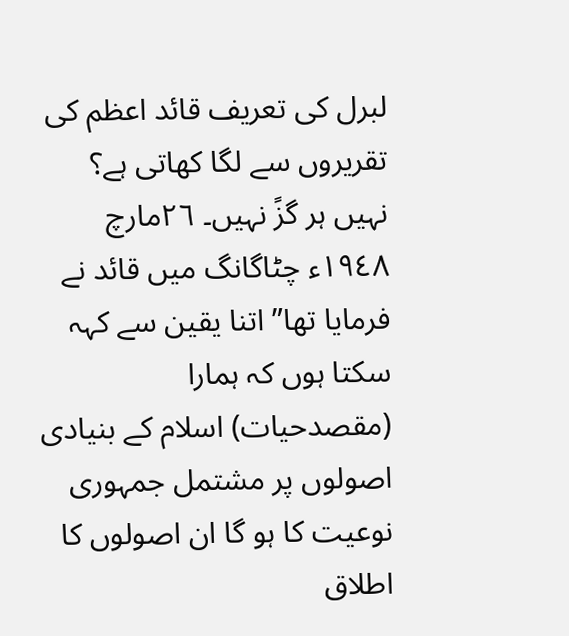لبرل کی تعریف قائد اعظم کی تقریروں سے لگا کھاتی ہے؟ نہیں ہر گزً نہیں۔ ٢٦مارچ ١٩٤٨ء چٹاگانگ میں قائد نے فرمایا تھا” اتنا یقین سے کہہ سکتا ہوں کہ ہمارا (مقصدحیات) اسلام کے بنیادی اصولوں پر مشتمل جمہوری نوعیت کا ہو گا ان اصولوں کا اطلاق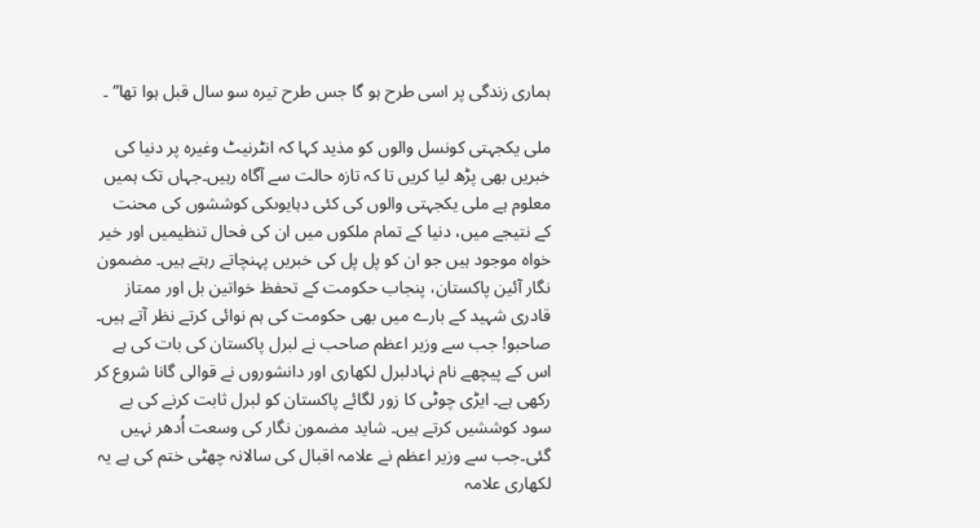ہماری زندگی پر اسی طرح ہو گا جس طرح تیرہ سو سال قبل ہوا تھا” ۔

ملی یکجہتی کونسل والوں کو مذید کہا کہ انٹرنیٹ وغیرہ پر دنیا کی خبریں بھی پڑھ لیا کریں تا کہ تازہ حالت سے آگاہ رہیں۔جہاں تک ہمیں معلوم ہے ملی یکجہتی والوں کی کئی دہایوںکی کوششوں کی محنت کے نتیجے میں، دنیا کے تمام ملکوں میں ان کی فحال تنظیمیں اور خیر خواہ موجود ہیں جو ان کو پل پل کی خبریں پہنچاتے رہتے ہیں۔ مضمون نگار آئین پاکستان، پنجاب حکومت کے تحفظ خواتین بل اور ممتاز قادری شہید کے بارے میں بھی حکومت کی ہم نوائی کرتے نظر آتے ہیں۔ صاحبو! جب سے وزیر اعظم صاحب نے لبرل پاکستان کی بات کی ہے اس کے پیچھے نام نہادلبرل لکھاری اور دانشوروں نے قوالی گانا شروع کر رکھی ہے۔ ایڑی چوٹی کا زور لگائے پاکستان کو لبرل ثابت کرنے کی بے سود کوششیں کرتے ہیں۔ شاید مضمون نگار کی وسعت اُدھر نہیں گئی۔جب سے وزیر اعظم نے علامہ اقبال کی سالانہ چھٹی ختم کی ہے یہ لکھاری علامہ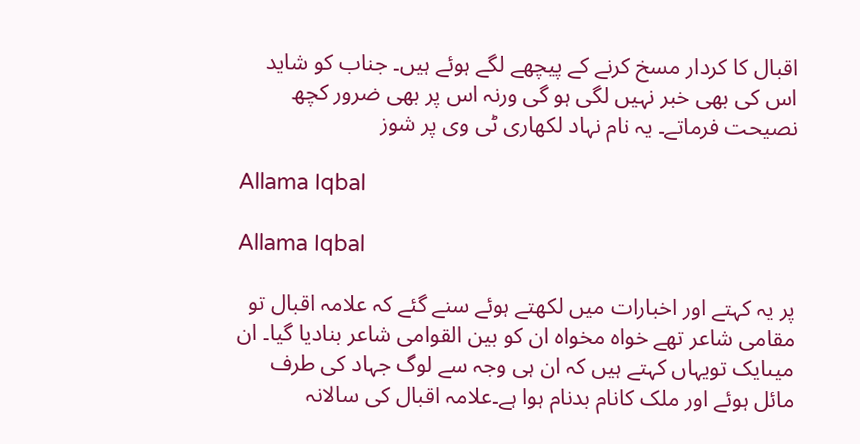اقبال کا کردار مسخ کرنے کے پیچھے لگے ہوئے ہیں۔ جناب کو شاید اس کی بھی خبر نہیں لگی ہو گی ورنہ اس پر بھی ضرور کچھ نصیحت فرماتے۔ یہ نام نہاد لکھاری ٹی وی پر شوز

Allama Iqbal

Allama Iqbal

پر یہ کہتے اور اخبارات میں لکھتے ہوئے سنے گئے کہ علامہ اقبال تو مقامی شاعر تھے خواہ مخواہ ان کو بین القوامی شاعر بنادیا گیا۔ ان میںایک تویہاں کہتے ہیں کہ ان ہی وجہ سے لوگ جہاد کی طرف مائل ہوئے اور ملک کانام بدنام ہوا ہے۔علامہ اقبال کی سالانہ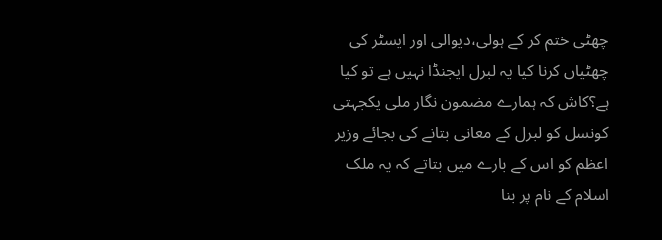چھٹی ختم کر کے ہولی،دیوالی اور ایسٹر کی چھٹیاں کرنا کیا یہ لبرل ایجنڈا نہیں ہے تو کیا ہے؟کاش کہ ہمارے مضمون نگار ملی یکجہتی کونسل کو لبرل کے معانی بتانے کی بجائے وزیر اعظم کو اس کے بارے میں بتاتے کہ یہ ملک اسلام کے نام پر بنا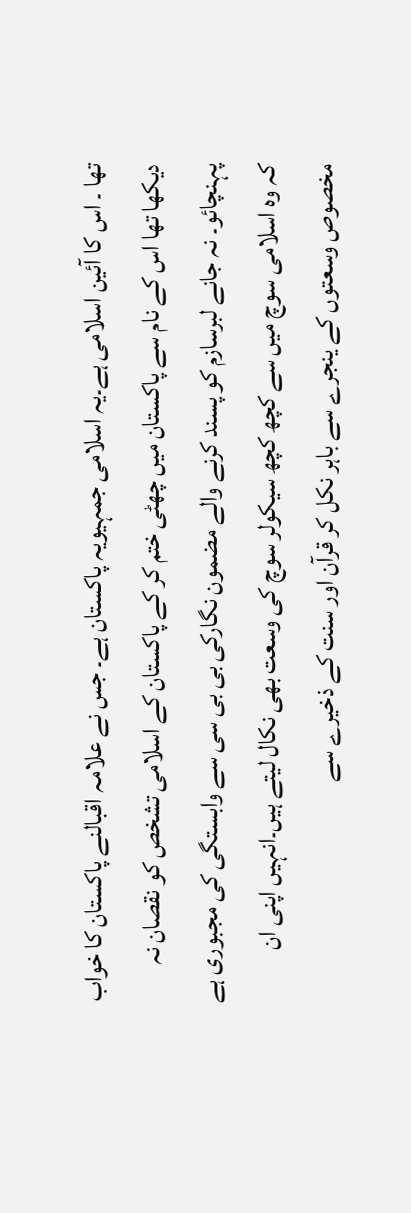تھا ۔ اس کا آئین اسلامی ہے۔یہ اسلامی جمہیویہ پاکستان ہے۔ جس نے علامہ اقبالنے پاکستان کا خواب دیکھا تھا اس کے نام سے پاکستان میں چھٹی ختم کر کے پاکستان کے اسلامی تشخص کو نقصان نہ پہنچائو۔ نہ جانے لبرسازم کو پسند کرنے والے مضمون نگارکی بی بی سی سے وابستگی کی مجبوری ہے کہ وہ اسلامی سوچ میں سے کچھ کچھ سیکولر سوچ کی وسعت بھی نکال لیتے ہیں۔انہیں اپنی ان مخصوص وسعتوں کے ینجرے سے باہر نکل کر قرآن اور سنت کے ذخیرے سے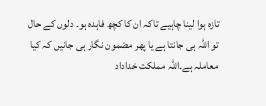تازہ ہوا لینا چاہیے تاکہ ان کا کچھ فاہدہ ہو۔ دلوں کے حال تو اللہ ہی جانتا ہے یا پھر مضمون نگار ہی جانیں کہ کیا معاملہ ہے۔اللہ مملکت خداداد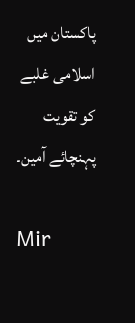پاکستان میں اسلامی غلبے کو تقویت پہنچائے آمین۔

Mir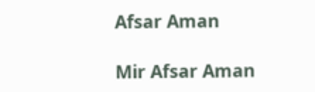Afsar Aman

Mir Afsar Aman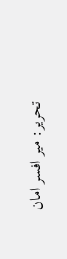تحریر: میر افسر امان